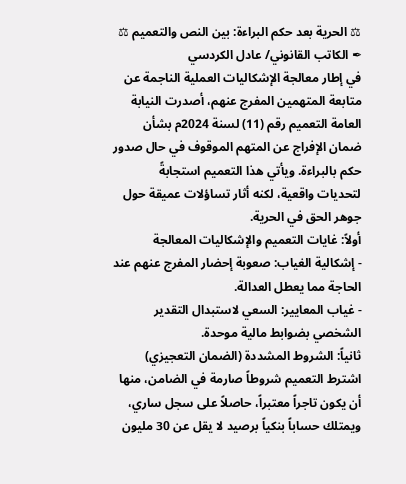⚖ الحرية بعد حكم البراءة: بين النص والتعميم ⚖
✒ الكاتب القانوني/ عادل الكردسي
في إطار معالجة الإشكاليات العملية الناجمة عن متابعة المتهمين المفرج عنهم، أصدرت النيابة العامة التعميم رقم (11) لسنة 2024م بشأن ضمان الإفراج عن المتهم الموقوف في حال صدور حكم بالبراءة. ويأتي هذا التعميم استجابةً لتحديات واقعية، لكنه أثار تساؤلات عميقة حول جوهر الحق في الحرية.
أولاً: غايات التعميم والإشكاليات المعالجة
- إشكالية الغياب: صعوبة إحضار المفرج عنهم عند الحاجة مما يعطل العدالة.
- غياب المعايير: السعي لاستبدال التقدير الشخصي بضوابط مالية موحدة.
ثانياً: الشروط المشددة (الضمان التعجيزي)
اشترط التعميم شروطاً صارمة في الضامن، منها أن يكون تاجراً معتبراً، حاصلاً على سجل ساري، ويمتلك حساباً بنكياً برصيد لا يقل عن 30 مليون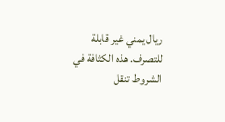ريال يمني غير قابلة للتصرف. هذه الكثافة في الشروط تنقل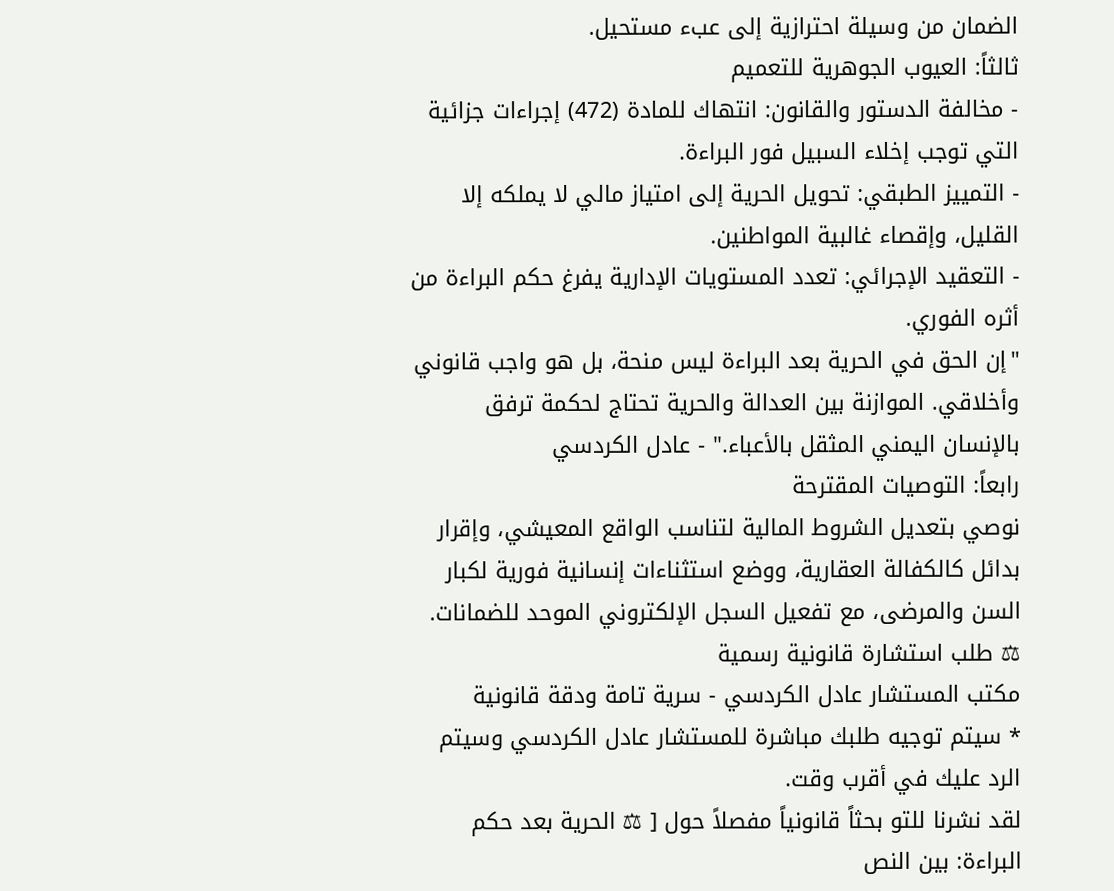الضمان من وسيلة احترازية إلى عبء مستحيل.
ثالثاً: العيوب الجوهرية للتعميم
- مخالفة الدستور والقانون: انتهاك للمادة (472) إجراءات جزائية التي توجب إخلاء السبيل فور البراءة.
- التمييز الطبقي: تحويل الحرية إلى امتياز مالي لا يملكه إلا القليل، وإقصاء غالبية المواطنين.
- التعقيد الإجرائي: تعدد المستويات الإدارية يفرغ حكم البراءة من أثره الفوري.
"إن الحق في الحرية بعد البراءة ليس منحة، بل هو واجب قانوني وأخلاقي. الموازنة بين العدالة والحرية تحتاج لحكمة ترفق بالإنسان اليمني المثقل بالأعباء." - عادل الكردسي
رابعاً: التوصيات المقترحة
نوصي بتعديل الشروط المالية لتناسب الواقع المعيشي، وإقرار بدائل كالكفالة العقارية، ووضع استثناءات إنسانية فورية لكبار السن والمرضى، مع تفعيل السجل الإلكتروني الموحد للضمانات.
⚖ طلب استشارة قانونية رسمية
مكتب المستشار عادل الكردسي - سرية تامة ودقة قانونية
* سيتم توجيه طلبك مباشرة للمستشار عادل الكردسي وسيتم الرد عليك في أقرب وقت.
لقد نشرنا للتو بحثاً قانونياً مفصلاً حول [ ⚖ الحرية بعد حكم البراءة: بين النص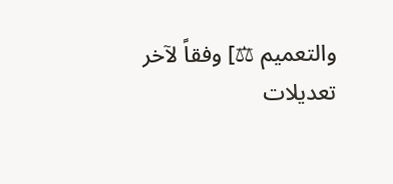والتعميم ⚖] وفقاً لآخر تعديلات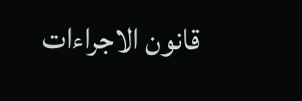قانون الاجراءات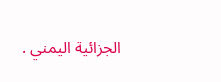الجزائية اليمني .